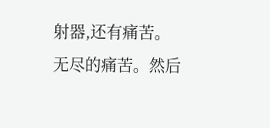射器,还有痛苦。
无尽的痛苦。然后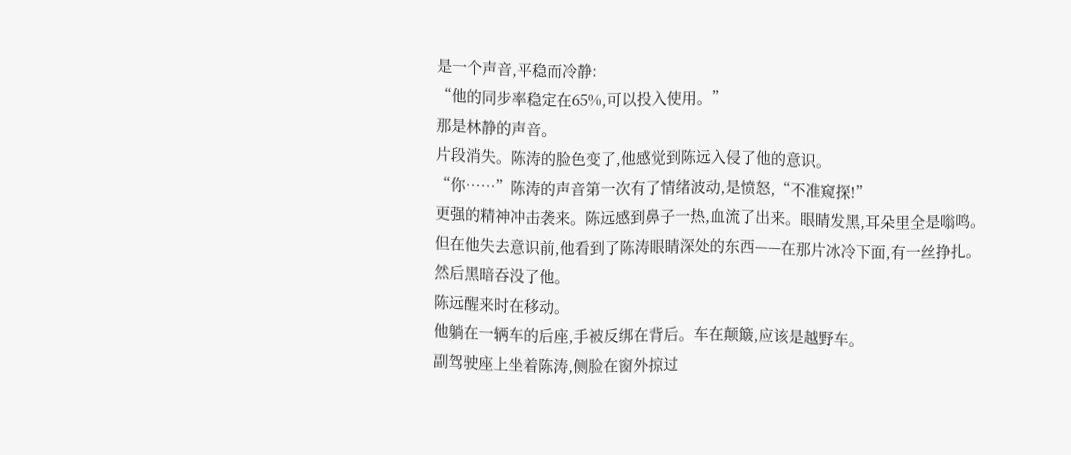是一个声音,平稳而冷静:
“他的同步率稳定在65%,可以投入使用。”
那是林静的声音。
片段消失。陈涛的脸色变了,他感觉到陈远入侵了他的意识。
“你……”陈涛的声音第一次有了情绪波动,是愤怒,“不准窥探!”
更强的精神冲击袭来。陈远感到鼻子一热,血流了出来。眼睛发黑,耳朵里全是嗡鸣。
但在他失去意识前,他看到了陈涛眼睛深处的东西——在那片冰冷下面,有一丝挣扎。
然后黑暗吞没了他。
陈远醒来时在移动。
他躺在一辆车的后座,手被反绑在背后。车在颠簸,应该是越野车。
副驾驶座上坐着陈涛,侧脸在窗外掠过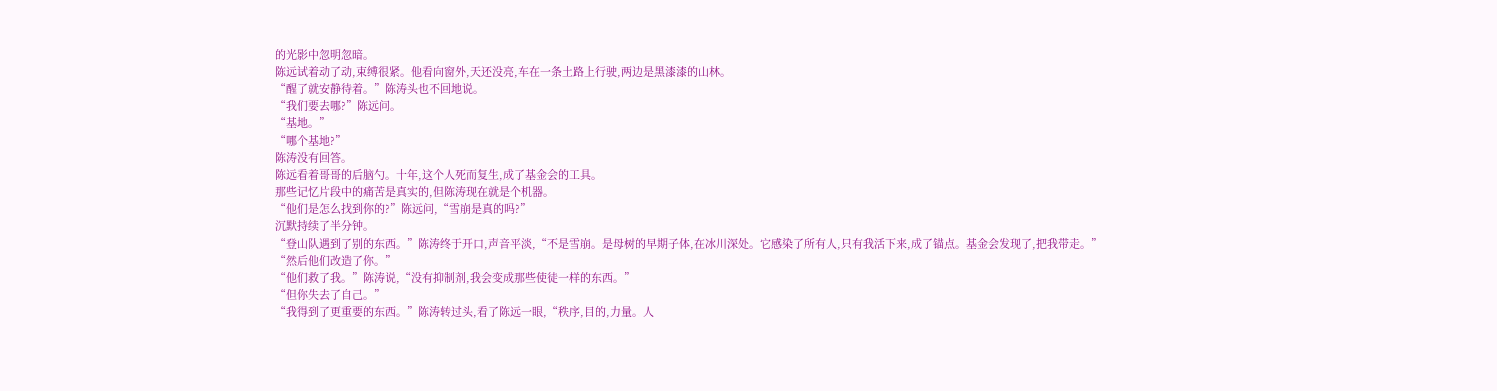的光影中忽明忽暗。
陈远试着动了动,束缚很紧。他看向窗外,天还没亮,车在一条土路上行驶,两边是黑漆漆的山林。
“醒了就安静待着。”陈涛头也不回地说。
“我们要去哪?”陈远问。
“基地。”
“哪个基地?”
陈涛没有回答。
陈远看着哥哥的后脑勺。十年,这个人死而复生,成了基金会的工具。
那些记忆片段中的痛苦是真实的,但陈涛现在就是个机器。
“他们是怎么找到你的?”陈远问,“雪崩是真的吗?”
沉默持续了半分钟。
“登山队遇到了别的东西。”陈涛终于开口,声音平淡,“不是雪崩。是母树的早期子体,在冰川深处。它感染了所有人,只有我活下来,成了锚点。基金会发现了,把我带走。”
“然后他们改造了你。”
“他们救了我。”陈涛说,“没有抑制剂,我会变成那些使徒一样的东西。”
“但你失去了自己。”
“我得到了更重要的东西。”陈涛转过头,看了陈远一眼,“秩序,目的,力量。人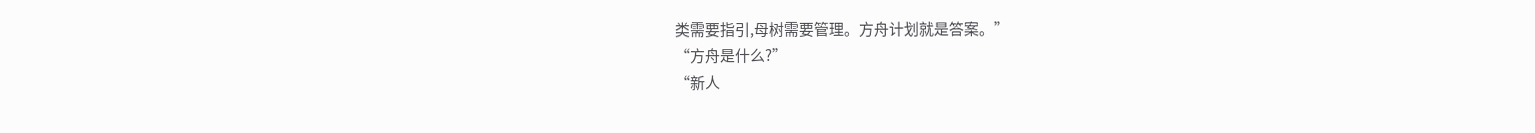类需要指引,母树需要管理。方舟计划就是答案。”
“方舟是什么?”
“新人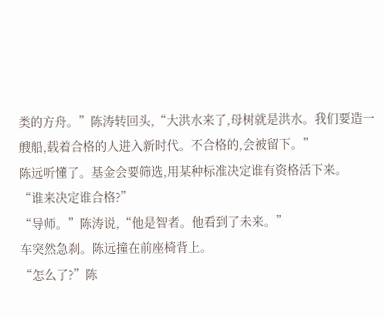类的方舟。”陈涛转回头,“大洪水来了,母树就是洪水。我们要造一艘船,载着合格的人进入新时代。不合格的,会被留下。”
陈远听懂了。基金会要筛选,用某种标准决定谁有资格活下来。
“谁来决定谁合格?”
“导师。”陈涛说,“他是智者。他看到了未来。”
车突然急刹。陈远撞在前座椅背上。
“怎么了?”陈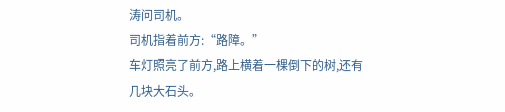涛问司机。
司机指着前方:“路障。”
车灯照亮了前方,路上横着一棵倒下的树,还有几块大石头。